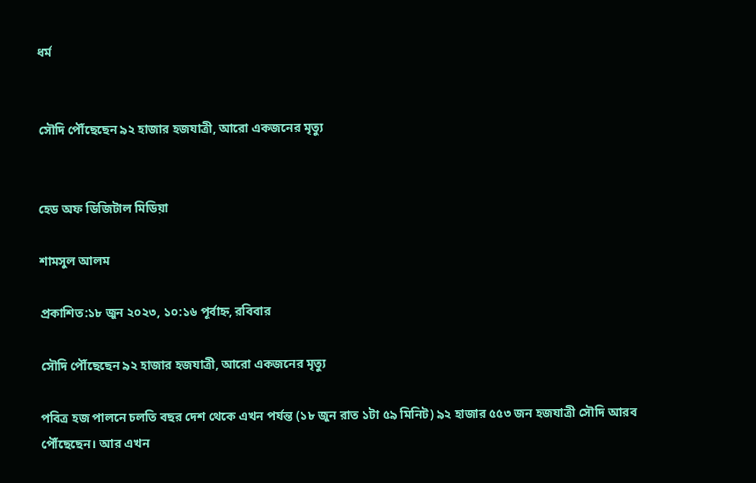ধর্ম


সৌদি পৌঁছেছেন ৯২ হাজার হজযাত্রী, আরো একজনের মৃত্যু


হেড অফ ডিজিটাল মিডিয়া

শামসুল আলম

প্রকাশিত:১৮ জুন ২০২৩, ১০:১৬ পূর্বাহ্ন, রবিবার

সৌদি পৌঁছেছেন ৯২ হাজার হজযাত্রী, আরো একজনের মৃত্যু

পবিত্র হজ পালনে চলতি বছর দেশ থেকে এখন পর্যন্ত (১৮ জুন রাত ১টা ৫৯ মিনিট) ৯২ হাজার ৫৫৩ জন হজযাত্রী সৌদি আরব পৌঁছেছেন। আর এখন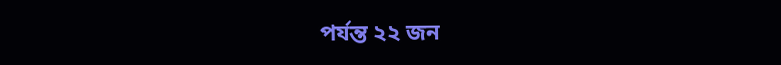পর্যন্ত ২২ জন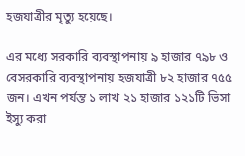হজযাত্রীর মৃত্যু হয়েছে।

এর মধ্যে সরকারি ব্যবস্থাপনায় ৯ হাজার ৭৯৮ ও বেসরকারি ব্যবস্থাপনায় হজযাত্রী ৮২ হাজার ৭৫৫ জন। এখন পর্যন্ত ১ লাখ ২১ হাজার ১২১টি ভিসা ইস্যু করা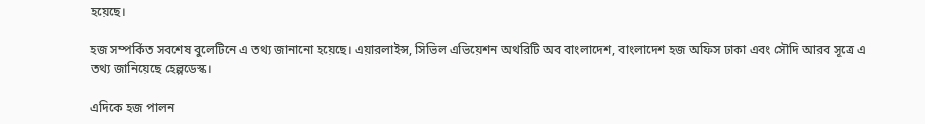হয়েছে।

হজ সম্পর্কিত সবশেষ বুলেটিনে এ তথ্য জানানো হয়েছে। এয়ারলাইন্স, সিভিল এভিয়েশন অথরিটি অব বাংলাদেশ, বাংলাদেশ হজ অফিস ঢাকা এবং সৌদি আরব সূত্রে এ তথ্য জানিয়েছে হেল্পডেস্ক।

এদিকে হজ পালন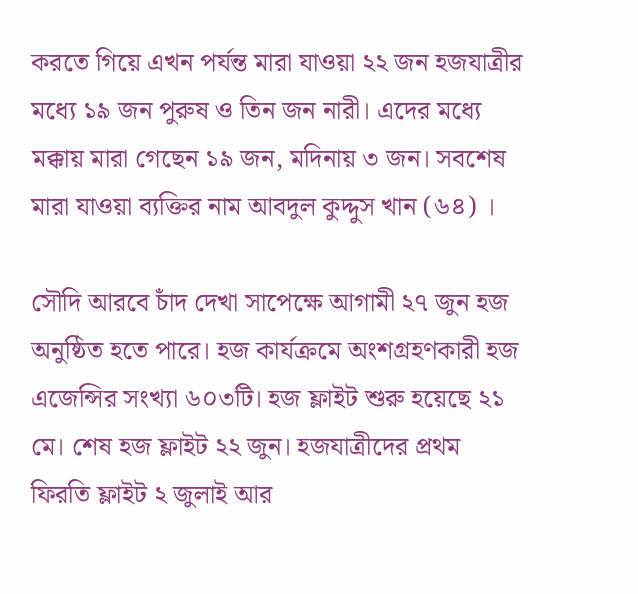করতে গিয়ে এখন পর্যন্ত মারা যাওয়া ২২ জন হজযাত্রীর মধ্যে ১৯ জন পুরুষ ও তিন জন নারী। এদের মধ্যে মক্কায় মারা গেছেন ১৯ জন, মদিনায় ৩ জন। সবশেষ মারা যাওয়া ব্যক্তির নাম আবদুল কুদ্দুস খান (৬৪) ।

সৌদি আরবে চাঁদ দেখা সাপেক্ষে আগামী ২৭ জুন হজ অনুষ্ঠিত হতে পারে। হজ কার্যক্রমে অংশগ্রহণকারী হজ এজেন্সির সংখ্যা ৬০৩টি। হজ ফ্লাইট শুরু হয়েছে ২১ মে। শেষ হজ ফ্লাইট ২২ জুন। হজযাত্রীদের প্রথম ফিরতি ফ্লাইট ২ জুলাই আর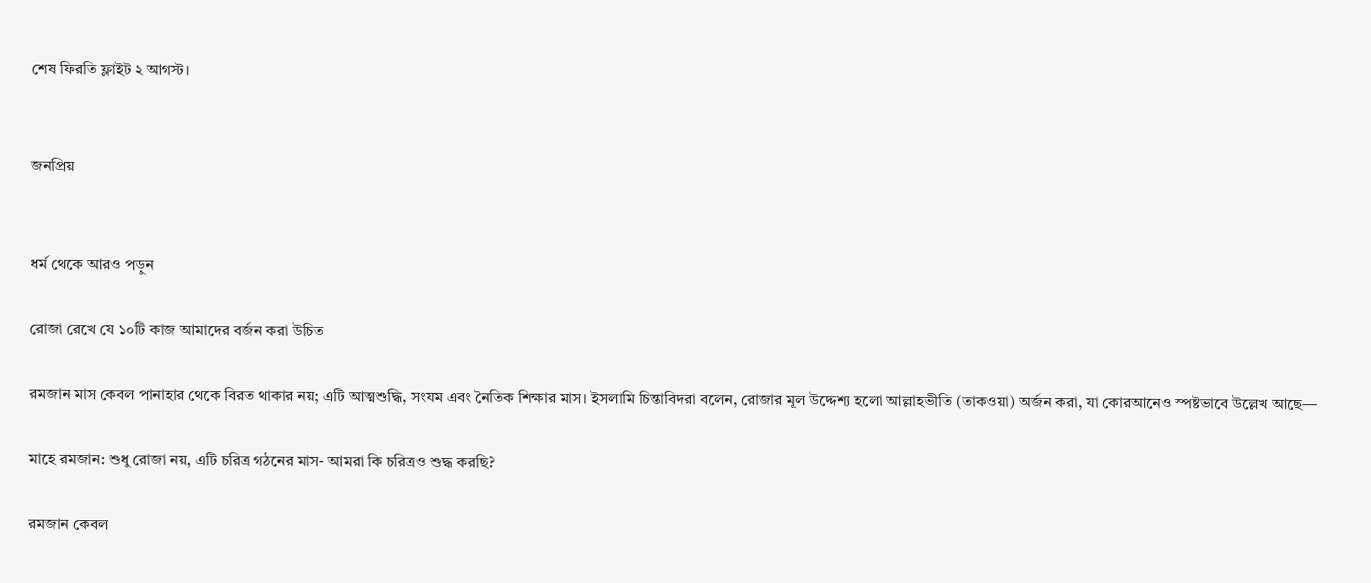শেষ ফিরতি ফ্লাইট ২ আগস্ট।


জনপ্রিয়


ধর্ম থেকে আরও পড়ুন

রোজা রেখে যে ১০টি কাজ আমাদের বর্জন করা উচিত

রমজান মাস কেবল পানাহার থেকে বিরত থাকার নয়; এটি আত্মশুদ্ধি, সংযম এবং নৈতিক শিক্ষার মাস। ইসলামি চিন্তাবিদরা বলেন, রোজার মূল উদ্দেশ্য হলো আল্লাহভীতি (তাকওয়া) অর্জন করা, যা কোরআনেও স্পষ্টভাবে উল্লেখ আছে—

মাহে রমজান: শুধু রোজা নয়, এটি চরিত্র গঠনের মাস- আমরা কি চরিত্রও শুদ্ধ করছি?

রমজান কেবল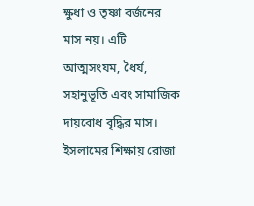ক্ষুধা ও তৃষ্ণা বর্জনের মাস নয়। এটি আত্মসংযম, ধৈর্য, সহানুভূতি এবং সামাজিক দায়বোধ বৃদ্ধির মাস। ইসলামের শিক্ষায় রোজা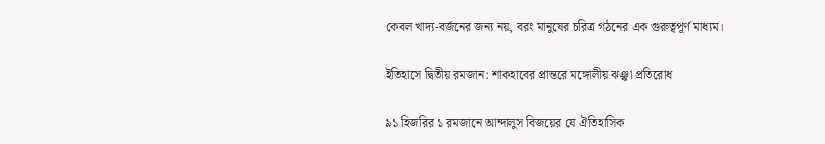কেবল খাদ্য-বর্জনের জন্য নয়, বরং মানুষের চরিত্র গঠনের এক গুরুত্বপূর্ণ মাধ্যম।

ইতিহাসে দ্বিতীয় রমজান: শাকহাবের প্রান্তরে মঙ্গোলীয় ঝঞ্ঝা প্রতিরোধ

৯১ হিজরির ১ রমজানে আন্দালুস বিজয়ের যে ঐতিহাসিক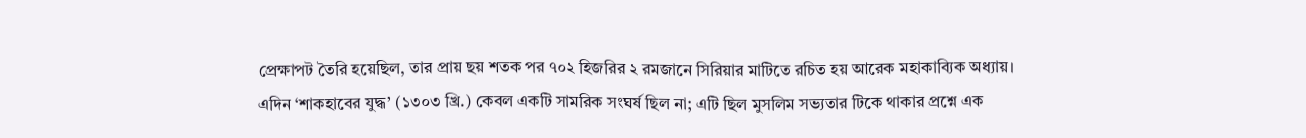প্রেক্ষাপট তৈরি হয়েছিল, তার প্রায় ছয় শতক পর ৭০২ হিজরির ২ রমজানে সিরিয়ার মাটিতে রচিত হয় আরেক মহাকাব্যিক অধ্যায়। এদিন ‘শাকহাবের যুদ্ধ’ (১৩০৩ খ্রি.) কেবল একটি সামরিক সংঘর্ষ ছিল না; এটি ছিল মুসলিম সভ্যতার টিকে থাকার প্রশ্নে এক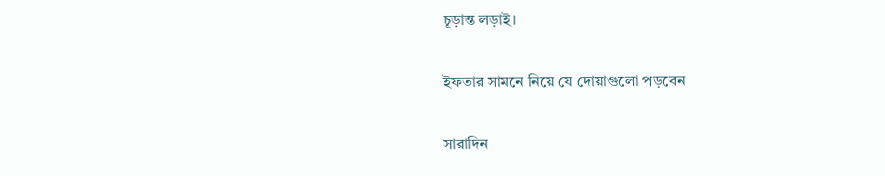চূড়ান্ত লড়াই।

ইফতার সামনে নিয়ে যে দোয়াগুলো পড়বেন

সারাদিন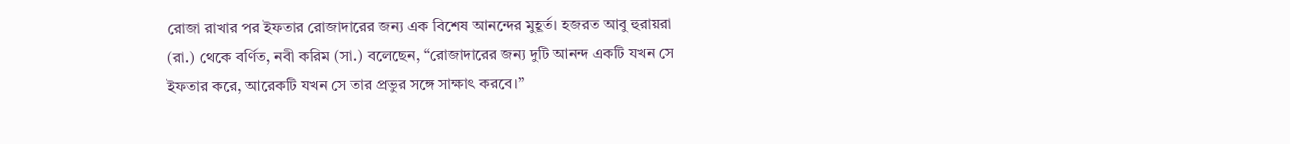রোজা রাখার পর ইফতার রোজাদারের জন্য এক বিশেষ আনন্দের মুহূর্ত। হজরত আবু হুরায়রা (রা.) থেকে বর্ণিত, নবী করিম (সা.) বলেছেন, “রোজাদারের জন্য দুটি আনন্দ একটি যখন সে ইফতার করে, আরেকটি যখন সে তার প্রভুর সঙ্গে সাক্ষাৎ করবে।”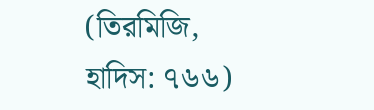(তিরমিজি, হাদিস: ৭৬৬)